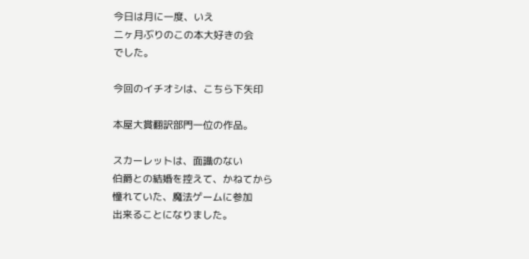今日は月に一度、いえ
二ヶ月ぶりのこの本大好きの会
でした。

今回のイチオシは、こちら下矢印

本屋大賞翻訳部門一位の作品。

スカーレットは、面識のない
伯爵との結婚を控えて、かねてから
憧れていた、魔法ゲームに参加
出来ることになりました。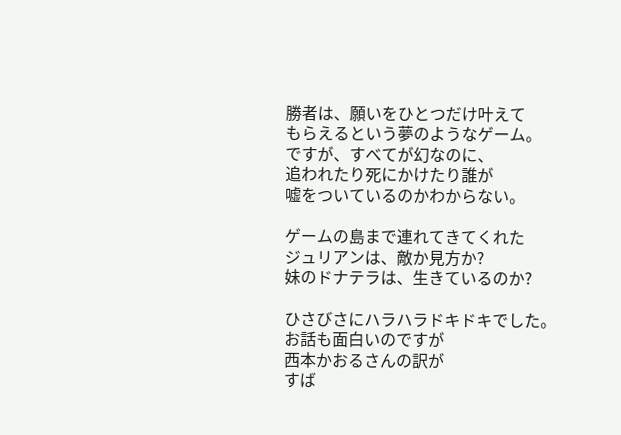勝者は、願いをひとつだけ叶えて
もらえるという夢のようなゲーム。
ですが、すべてが幻なのに、
追われたり死にかけたり誰が
嘘をついているのかわからない。

ゲームの島まで連れてきてくれた
ジュリアンは、敵か見方か?
妹のドナテラは、生きているのか?

ひさびさにハラハラドキドキでした。
お話も面白いのですが
西本かおるさんの訳が
すば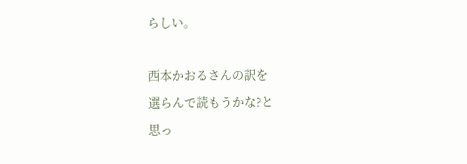らしい。

西本かおるさんの訳を
選らんで読もうかな?と
思っ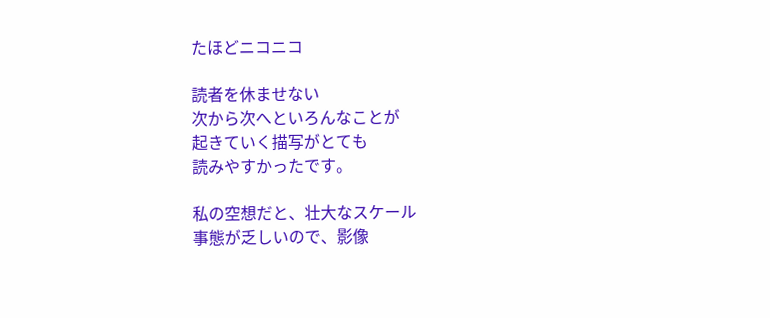たほどニコニコ

読者を休ませない
次から次へといろんなことが
起きていく描写がとても
読みやすかったです。

私の空想だと、壮大なスケール
事態が乏しいので、影像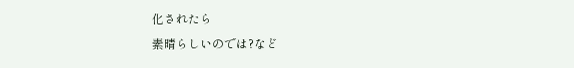化されたら
素晴らしいのでは?など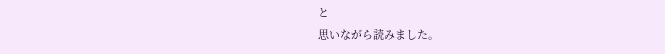と
思いながら読みました。